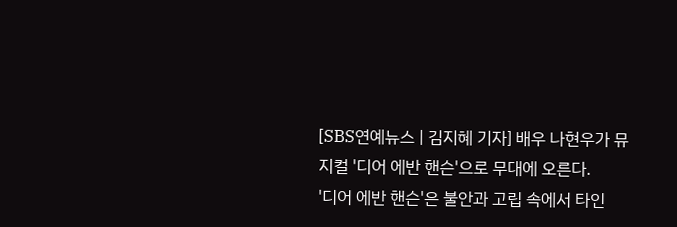[SBS연예뉴스 | 김지혜 기자] 배우 나현우가 뮤지컬 '디어 에반 핸슨'으로 무대에 오른다.
'디어 에반 핸슨'은 불안과 고립 속에서 타인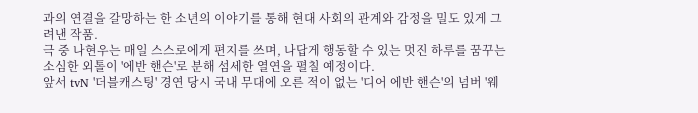과의 연결을 갈망하는 한 소년의 이야기를 통해 현대 사회의 관계와 감정을 밀도 있게 그려낸 작품.
극 중 나현우는 매일 스스로에게 편지를 쓰며, 나답게 행동할 수 있는 멋진 하루를 꿈꾸는 소심한 외톨이 '에반 핸슨'로 분해 섬세한 열연을 펼칠 예정이다.
앞서 tvN '더블캐스팅' 경연 당시 국내 무대에 오른 적이 없는 '디어 에반 핸슨'의 넘버 '웨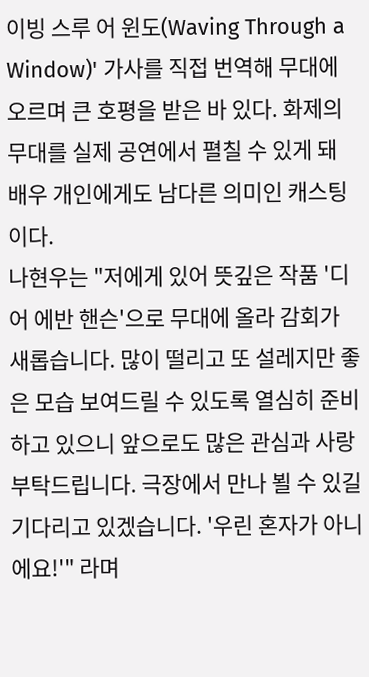이빙 스루 어 윈도(Waving Through a Window)' 가사를 직접 번역해 무대에 오르며 큰 호평을 받은 바 있다. 화제의 무대를 실제 공연에서 펼칠 수 있게 돼 배우 개인에게도 남다른 의미인 캐스팅이다.
나현우는 "저에게 있어 뜻깊은 작품 '디어 에반 핸슨'으로 무대에 올라 감회가 새롭습니다. 많이 떨리고 또 설레지만 좋은 모습 보여드릴 수 있도록 열심히 준비하고 있으니 앞으로도 많은 관심과 사랑 부탁드립니다. 극장에서 만나 뵐 수 있길 기다리고 있겠습니다. '우린 혼자가 아니에요!'" 라며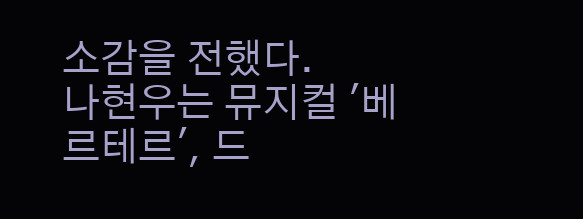소감을 전했다.
나현우는 뮤지컬 '베르테르', 드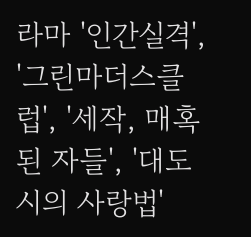라마 '인간실격', '그린마더스클럽', '세작, 매혹된 자들', '대도시의 사랑법'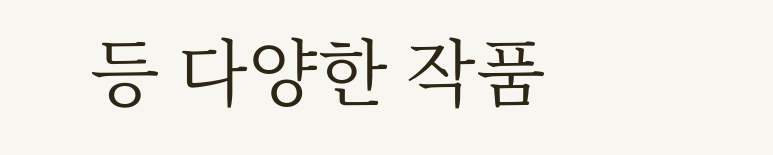등 다양한 작품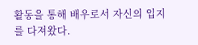활동을 통해 배우로서 자신의 입지를 다져왔다.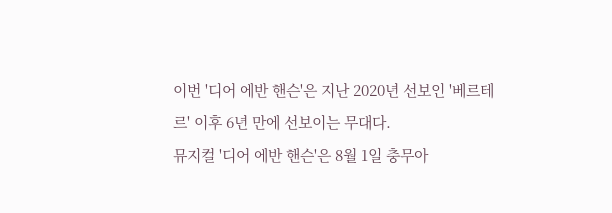이번 '디어 에반 핸슨'은 지난 2020년 선보인 '베르테르' 이후 6년 만에 선보이는 무대다.
뮤지컬 '디어 에반 핸슨'은 8월 1일 충무아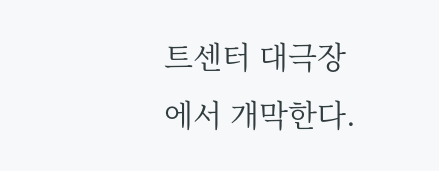트센터 대극장에서 개막한다.